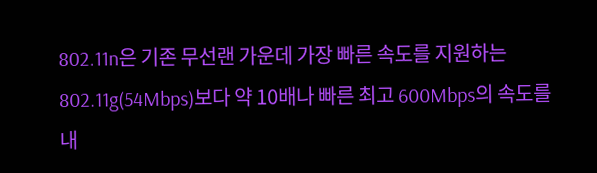802.11n은 기존 무선랜 가운데 가장 빠른 속도를 지원하는 802.11g(54Mbps)보다 약 10배나 빠른 최고 600Mbps의 속도를 내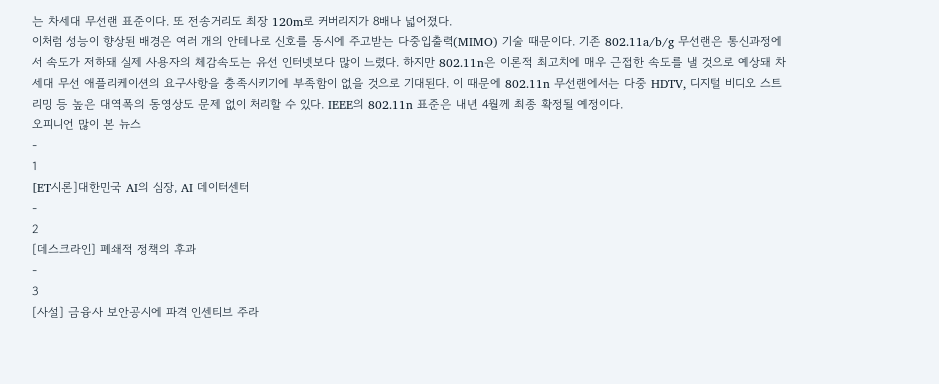는 차세대 무선랜 표준이다. 또 전송거리도 최장 120m로 커버리지가 8배나 넓어졌다.
이처럼 성능이 향상된 배경은 여러 개의 안테나로 신호를 동시에 주고받는 다중입출력(MIMO) 기술 때문이다. 기존 802.11a/b/g 무선랜은 통신과정에서 속도가 저하돼 실제 사용자의 체감속도는 유선 인터넷보다 많이 느렸다. 하지만 802.11n은 이론적 최고치에 매우 근접한 속도를 낼 것으로 예상돼 차세대 무선 애플리케이션의 요구사항을 충족시키기에 부족함이 없을 것으로 기대된다. 이 때문에 802.11n 무선랜에서는 다중 HDTV, 디지털 비디오 스트리밍 등 높은 대역폭의 동영상도 문제 없이 처리할 수 있다. IEEE의 802.11n 표준은 내년 4월께 최종 확정될 예정이다.
오피니언 많이 본 뉴스
-
1
[ET시론]대한민국 AI의 심장, AI 데이터센터
-
2
[데스크라인] 폐쇄적 정책의 후과
-
3
[사설] 금융사 보안공시에 파격 인센티브 주라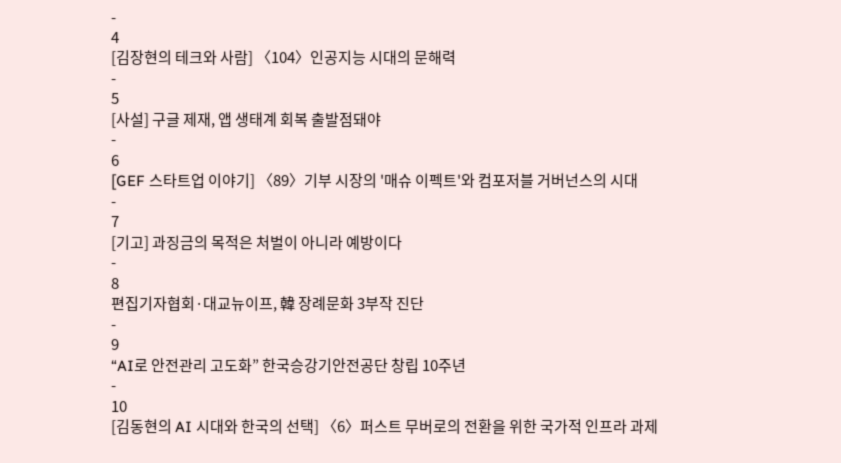-
4
[김장현의 테크와 사람] 〈104〉인공지능 시대의 문해력
-
5
[사설] 구글 제재, 앱 생태계 회복 출발점돼야
-
6
[GEF 스타트업 이야기] 〈89〉기부 시장의 '매슈 이펙트'와 컴포저블 거버넌스의 시대
-
7
[기고] 과징금의 목적은 처벌이 아니라 예방이다
-
8
편집기자협회·대교뉴이프, 韓 장례문화 3부작 진단
-
9
“AI로 안전관리 고도화” 한국승강기안전공단 창립 10주년
-
10
[김동현의 AI 시대와 한국의 선택] 〈6〉퍼스트 무버로의 전환을 위한 국가적 인프라 과제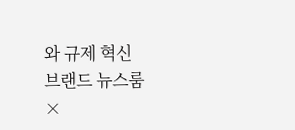와 규제 혁신
브랜드 뉴스룸
×